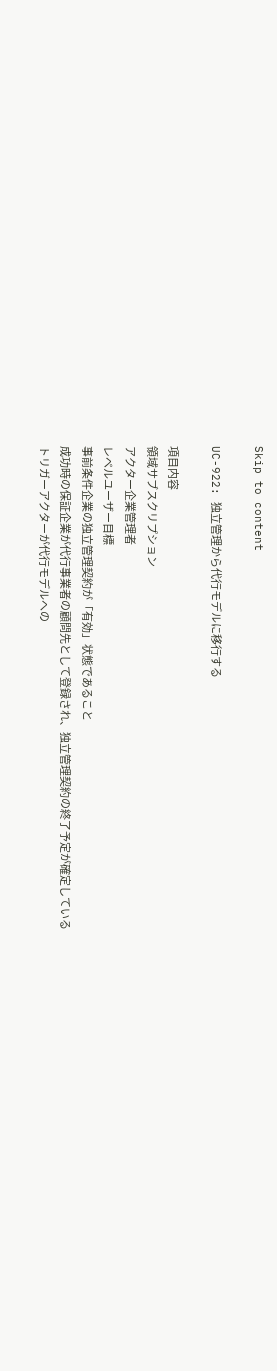Skip to content

UC-922: 独立管理から代行モデルに移行する

項目内容
領域サブスクリプション
アクター企業管理者
レベルユーザー目標
事前条件企業の独立管理契約が「有効」状態であること
成功時の保証企業が代行事業者の顧問先として登録され、独立管理契約の終了予定が確定している
トリガーアクターが代行モデルへの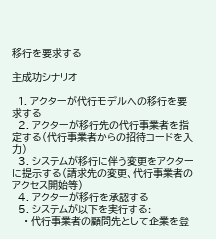移行を要求する

主成功シナリオ

  1. アクターが代行モデルへの移行を要求する
  2. アクターが移行先の代行事業者を指定する(代行事業者からの招待コードを入力)
  3. システムが移行に伴う変更をアクターに提示する(請求先の変更、代行事業者のアクセス開始等)
  4. アクターが移行を承認する
  5. システムが以下を実行する:
    • 代行事業者の顧問先として企業を登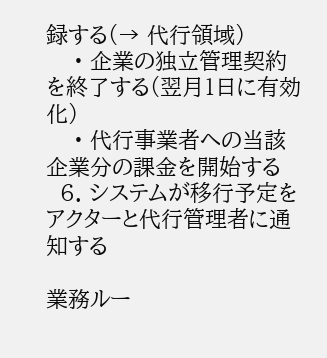録する(→ 代行領域)
    • 企業の独立管理契約を終了する(翌月1日に有効化)
    • 代行事業者への当該企業分の課金を開始する
  6. システムが移行予定をアクターと代行管理者に通知する

業務ルー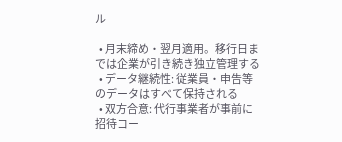ル

  • 月末締め・翌月適用。移行日までは企業が引き続き独立管理する
  • データ継続性: 従業員・申告等のデータはすべて保持される
  • 双方合意: 代行事業者が事前に招待コー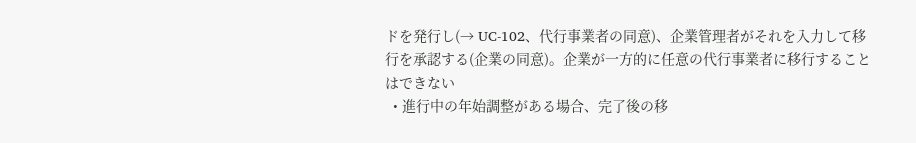ドを発行し(→ UC-102、代行事業者の同意)、企業管理者がそれを入力して移行を承認する(企業の同意)。企業が一方的に任意の代行事業者に移行することはできない
  • 進行中の年始調整がある場合、完了後の移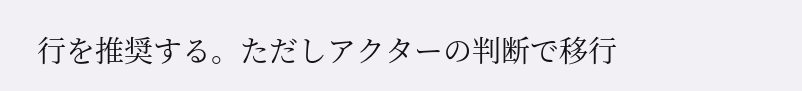行を推奨する。ただしアクターの判断で移行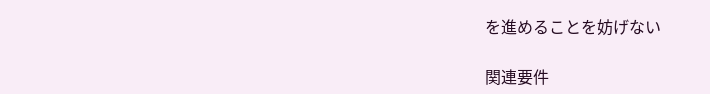を進めることを妨げない

関連要件